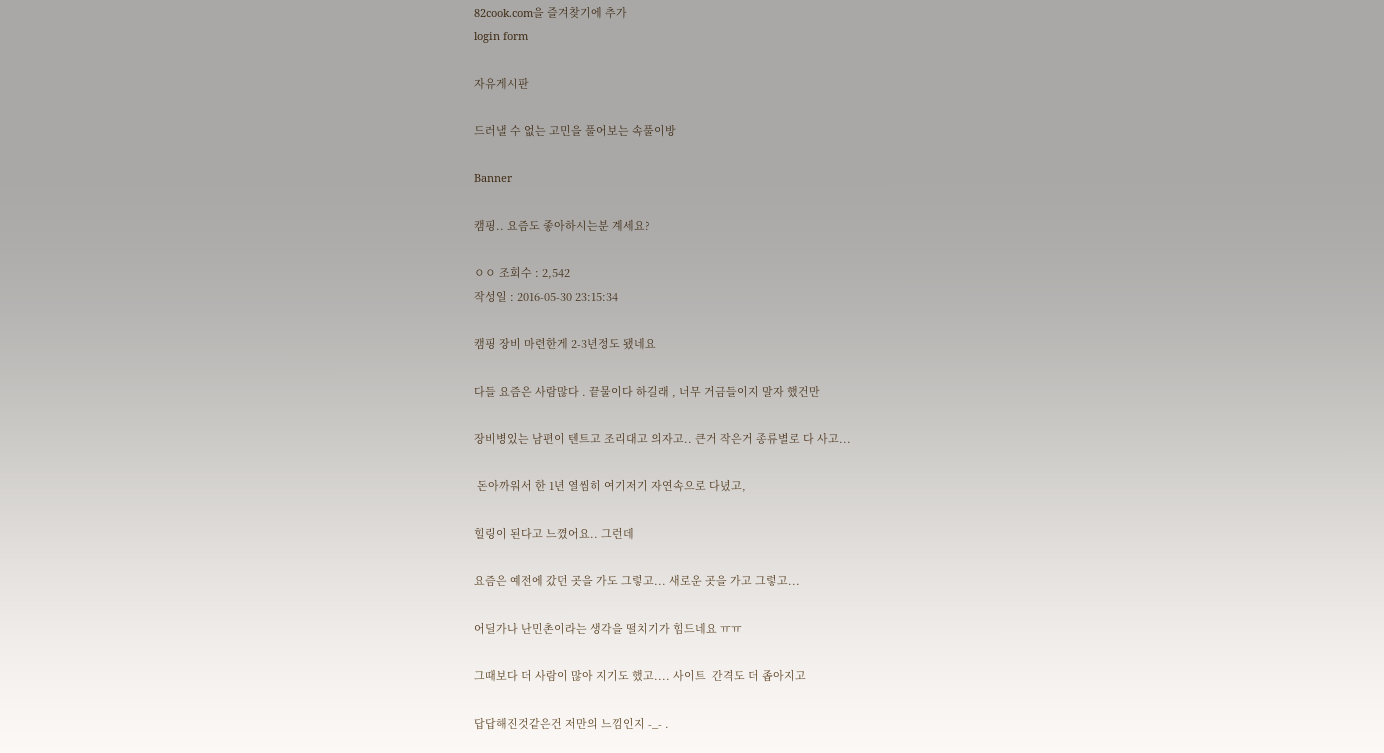82cook.com을 즐겨찾기에 추가
login form

자유게시판

드러낼 수 없는 고민을 풀어보는 속풀이방

Banner

캠핑.. 요즘도 좋아하시는분 계세요?

ㅇㅇ 조회수 : 2,542
작성일 : 2016-05-30 23:15:34

캠핑 장비 마련한게 2-3년정도 됐네요

다들 요즘은 사람많다 . 끝물이다 하길래 , 너무 거금들이지 말자 했건만

장비병있는 남편이 텐트고 조리대고 의자고.. 큰거 작은거 종류별로 다 사고...

 돈아까워서 한 1년 열씸히 여기저기 자연속으로 다녔고,

힐링이 된다고 느꼈어요.. 그런데

요즘은 예전에 갔던 곳을 가도 그렇고... 새로운 곳을 가고 그렇고...

어딜가나 난민촌이라는 생각을 떨치기가 힘드네요 ㅠㅠ

그때보다 더 사람이 많아 지기도 했고.... 사이트  간격도 더 좁아지고

답답해진것같은건 저만의 느낌인지 -_- .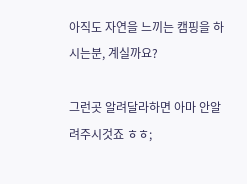아직도 자연을 느끼는 캠핑을 하시는분, 계실까요?

그런곳 알려달라하면 아마 안알려주시것죠 ㅎㅎ;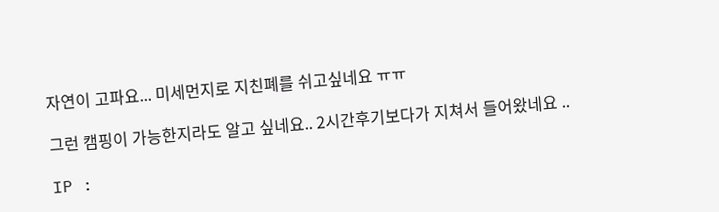자연이 고파요... 미세먼지로 지친폐를 쉬고싶네요 ㅠㅠ

그런 캠핑이 가능한지라도 알고 싶네요.. 2시간후기보다가 지쳐서 들어왔네요 ..

IP :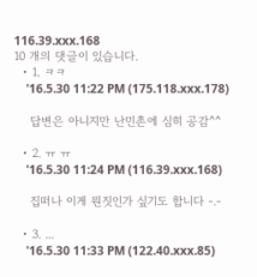116.39.xxx.168
10 개의 댓글이 있습니다.
  • 1. ㅋㅋ
    '16.5.30 11:22 PM (175.118.xxx.178)

    답변은 아니지만 난민촌에 심히 공감^^

  • 2. ㅠ ㅠ
    '16.5.30 11:24 PM (116.39.xxx.168)

    집떠나 이게 뭔짓인가 싶기도 합니다 -.-

  • 3. ...
    '16.5.30 11:33 PM (122.40.xxx.85)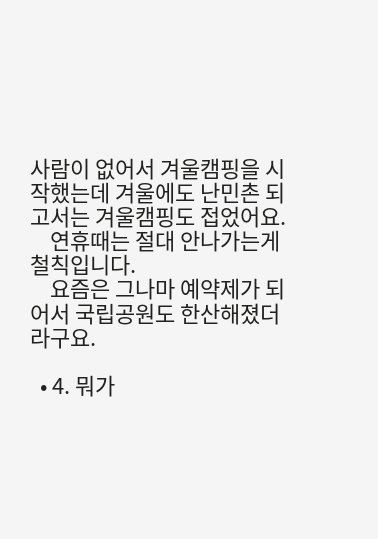사람이 없어서 겨울캠핑을 시작했는데 겨울에도 난민촌 되고서는 겨울캠핑도 접었어요.
    연휴때는 절대 안나가는게 철칙입니다.
    요즘은 그나마 예약제가 되어서 국립공원도 한산해졌더라구요.

  • 4. 뭐가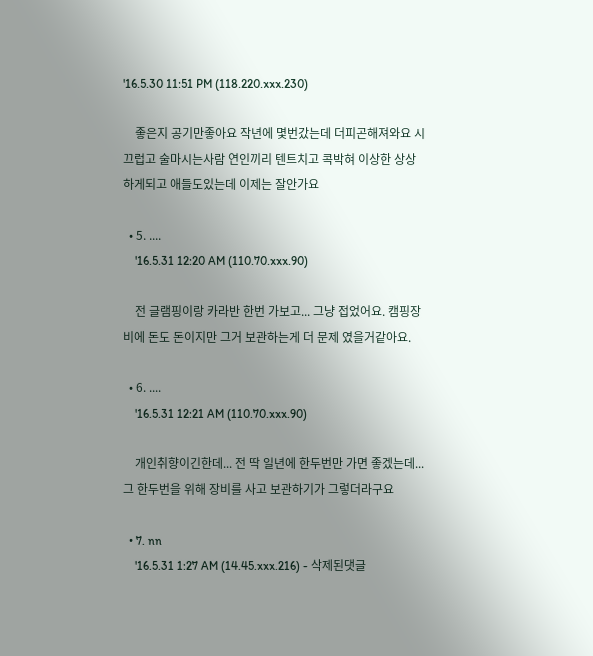'16.5.30 11:51 PM (118.220.xxx.230)

    좋은지 공기만좋아요 작년에 몇번갔는데 더피곤해져와요 시끄럽고 술마시는사람 연인끼리 텐트치고 콕박혀 이상한 상상하게되고 애들도있는데 이제는 잘안가요

  • 5. ....
    '16.5.31 12:20 AM (110.70.xxx.90)

    전 글램핑이랑 카라반 한번 가보고... 그냥 접었어요. 캠핑장비에 돈도 돈이지만 그거 보관하는게 더 문제 였을거같아요.

  • 6. ....
    '16.5.31 12:21 AM (110.70.xxx.90)

    개인취향이긴한데... 전 딱 일년에 한두번만 가면 좋겠는데... 그 한두번을 위해 장비를 사고 보관하기가 그렇더라구요

  • 7. nn
    '16.5.31 1:27 AM (14.45.xxx.216) - 삭제된댓글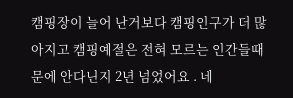캠핑장이 늘어 난거보다 캠핑인구가 더 많아지고 캠핑예절은 전혀 모르는 인간들때문에 안다닌지 2년 넘었어요 . 네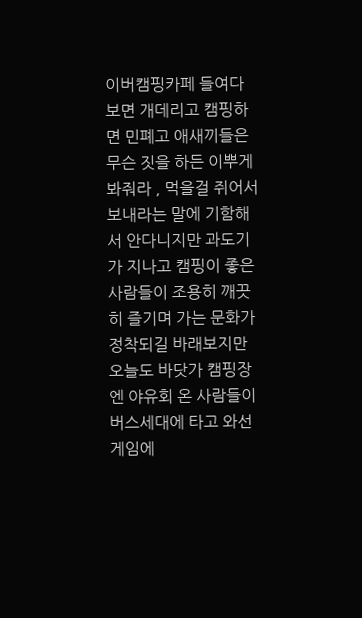이버캠핑카페 들여다 보면 개데리고 캠핑하면 민폐고 애새끼들은 무슨 짓을 하든 이뿌게 봐줘라 , 먹을걸 쥐어서 보내라는 말에 기함해서 안다니지만 과도기가 지나고 캠핑이 좋은 사람들이 조용히 깨끗히 즐기며 가는 문화가 정착되길 바래보지만 오늘도 바닷가 캠핑장엔 야유회 온 사람들이 버스세대에 타고 와선 게임에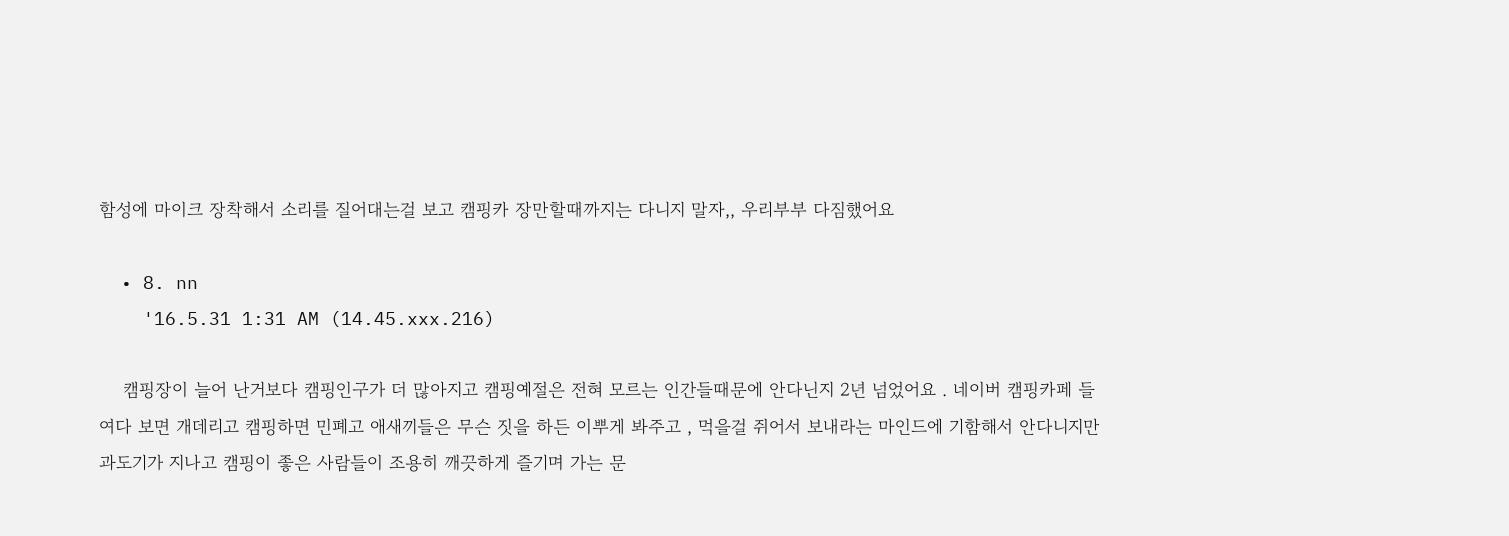함성에 마이크 장착해서 소리를 질어대는걸 보고 캠핑카 장만할때까지는 다니지 말자,, 우리부부 다짐했어요

  • 8. nn
    '16.5.31 1:31 AM (14.45.xxx.216)

    캠핑장이 늘어 난거보다 캠핑인구가 더 많아지고 캠핑예절은 전혀 모르는 인간들때문에 안다닌지 2년 넘었어요 . 네이버 캠핑카페 들여다 보면 개데리고 캠핑하면 민폐고 애새끼들은 무슨 짓을 하든 이뿌게 봐주고 , 먹을걸 쥐어서 보내라는 마인드에 기함해서 안다니지만 과도기가 지나고 캠핑이 좋은 사람들이 조용히 깨끗하게 즐기며 가는 문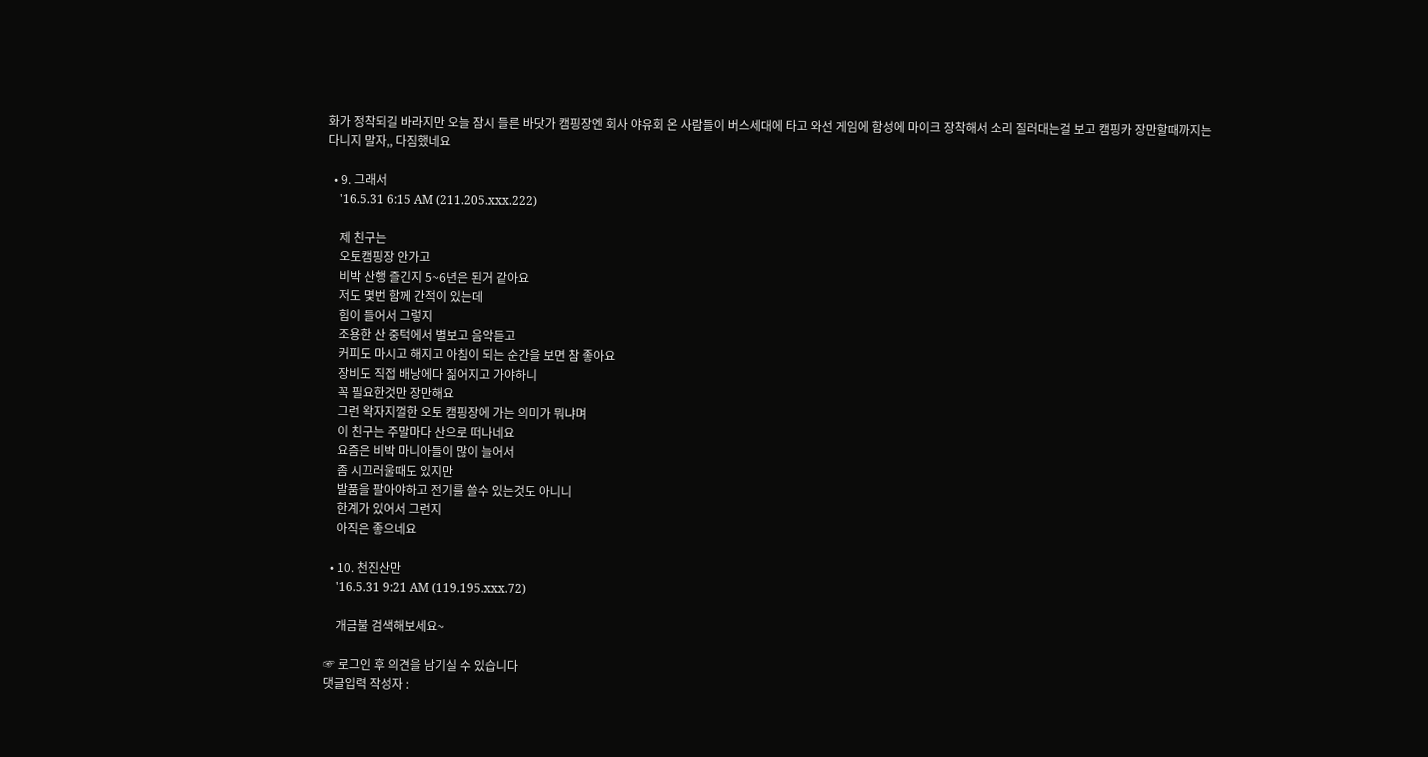화가 정착되길 바라지만 오늘 잠시 들른 바닷가 캠핑장엔 회사 야유회 온 사람들이 버스세대에 타고 와선 게임에 함성에 마이크 장착해서 소리 질러대는걸 보고 캠핑카 장만할때까지는 다니지 말자,, 다짐했네요

  • 9. 그래서
    '16.5.31 6:15 AM (211.205.xxx.222)

    제 친구는
    오토캠핑장 안가고
    비박 산행 즐긴지 5~6년은 된거 같아요
    저도 몇번 함께 간적이 있는데
    힘이 들어서 그렇지
    조용한 산 중턱에서 별보고 음악듣고
    커피도 마시고 해지고 아침이 되는 순간을 보면 참 좋아요
    장비도 직접 배낭에다 짊어지고 가야하니
    꼭 필요한것만 장만해요
    그런 왁자지껄한 오토 캠핑장에 가는 의미가 뭐냐며
    이 친구는 주말마다 산으로 떠나네요
    요즘은 비박 마니아들이 많이 늘어서
    좀 시끄러울때도 있지만
    발품을 팔아야하고 전기를 쓸수 있는것도 아니니
    한계가 있어서 그런지
    아직은 좋으네요

  • 10. 천진산만
    '16.5.31 9:21 AM (119.195.xxx.72)

    개금불 검색해보세요~

☞ 로그인 후 의견을 남기실 수 있습니다
댓글입력 작성자 :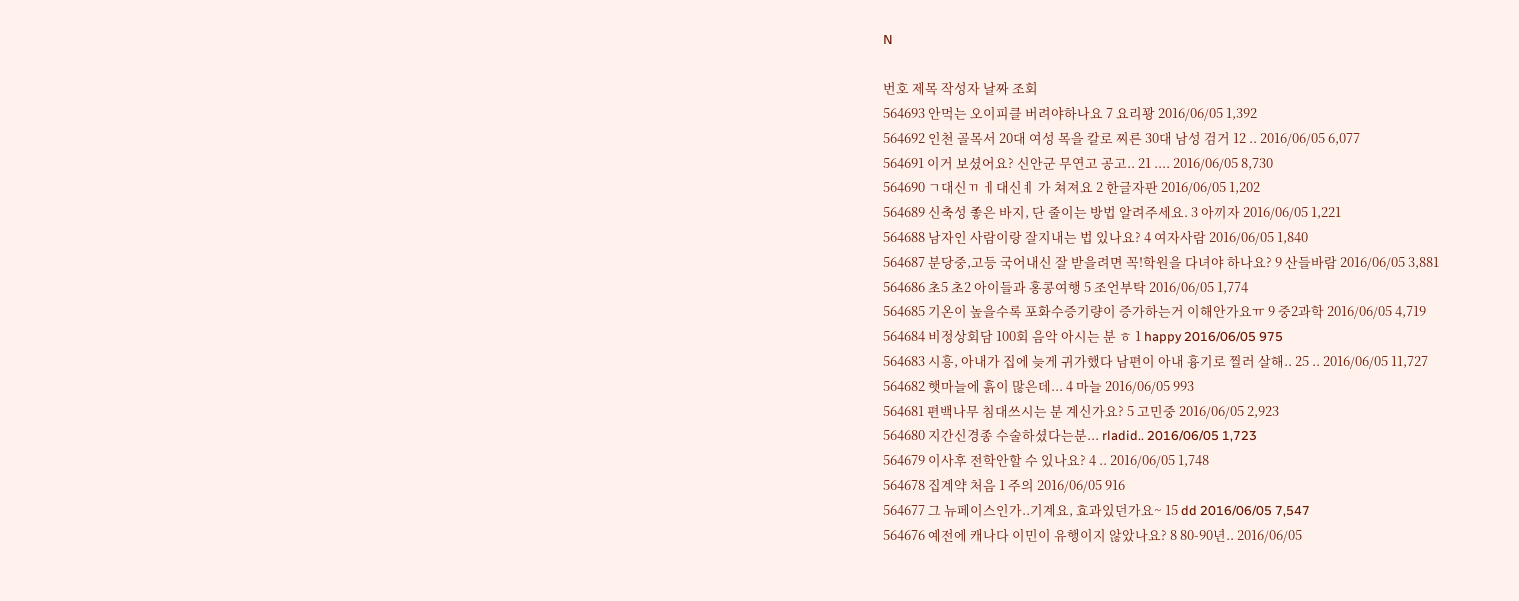N

번호 제목 작성자 날짜 조회
564693 안먹는 오이피클 버려야하나요 7 요리꽝 2016/06/05 1,392
564692 인천 골목서 20대 여성 목을 칼로 찌른 30대 남성 검거 12 .. 2016/06/05 6,077
564691 이거 보셨어요? 신안군 무연고 공고.. 21 .... 2016/06/05 8,730
564690 ㄱ대신ㄲ ㅔ대신ㅖ 가 쳐져요 2 한글자판 2016/06/05 1,202
564689 신축성 좋은 바지, 단 줄이는 방법 알려주세요. 3 아끼자 2016/06/05 1,221
564688 남자인 사람이랑 잘지내는 법 있나요? 4 여자사람 2016/06/05 1,840
564687 분당중,고등 국어내신 잘 받을려면 꼭!학원을 다녀야 하나요? 9 산들바람 2016/06/05 3,881
564686 초5 초2 아이들과 홍콩여행 5 조언부탁 2016/06/05 1,774
564685 기온이 높을수록 포화수증기량이 증가하는거 이해안가요ㅠ 9 중2과학 2016/06/05 4,719
564684 비정상회담 100회 음악 아시는 분 ㅎ 1 happy 2016/06/05 975
564683 시흥, 아내가 집에 늦게 귀가했다 남편이 아내 흉기로 찔러 살해.. 25 .. 2016/06/05 11,727
564682 햇마늘에 흙이 많은데... 4 마늘 2016/06/05 993
564681 편백나무 침대쓰시는 분 계신가요? 5 고민중 2016/06/05 2,923
564680 지간신경종 수술하셨다는분... rladid.. 2016/06/05 1,723
564679 이사후 전학안할 수 있나요? 4 .. 2016/06/05 1,748
564678 집계약 처음 1 주의 2016/06/05 916
564677 그 뉴페이스인가..기계요, 효과있던가요~ 15 dd 2016/06/05 7,547
564676 예전에 캐나다 이민이 유행이지 않았나요? 8 80-90년.. 2016/06/05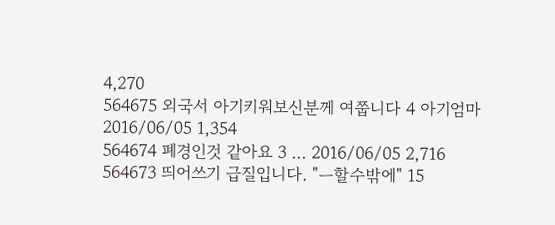4,270
564675 외국서 아기키워보신분께 여쭙니다 4 아기엄마 2016/06/05 1,354
564674 폐경인것 같아요 3 ... 2016/06/05 2,716
564673 띄어쓰기 급질입니다. "ㅡ할수밖에" 15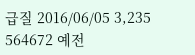급질 2016/06/05 3,235
564672 예전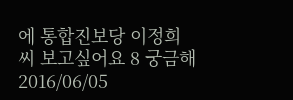에 통합진보당 이정희씨 보고싶어요 8 궁금해 2016/06/05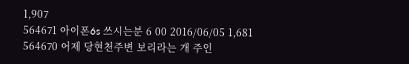1,907
564671 아이폰6s 쓰시는분 6 00 2016/06/05 1,681
564670 어제 당현천주변 보리라는 개 주인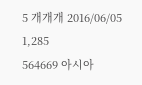5 개개개 2016/06/05 1,285
564669 아시아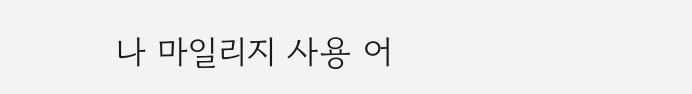나 마일리지 사용 어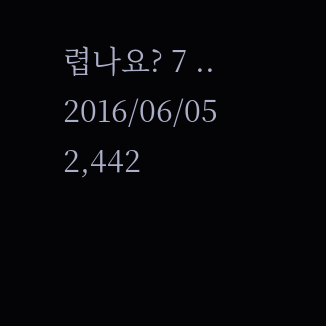렵나요? 7 .. 2016/06/05 2,442